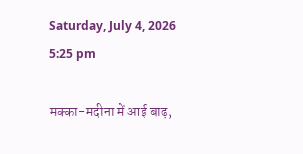Saturday, July 4, 2026 5:25 pm

मक्का-मदीना में आई बाढ़,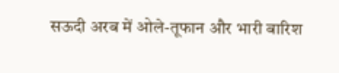सऊदी अरब में ओले-तूफान और भारी बारिश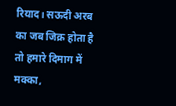रियाद। सऊदी अरब का जब जिक्र होता है तो हमारे दिमाग में मक्का,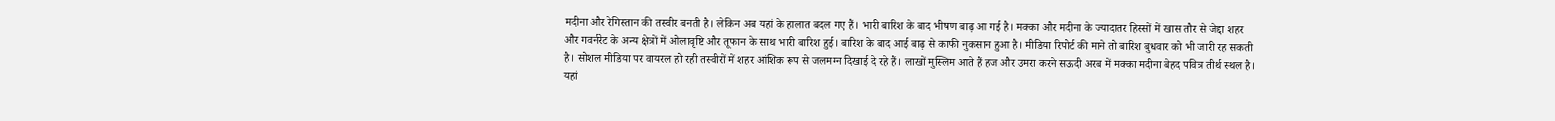मदीना और रेगिस्तान की तस्वीर बनती है। लेकिन अब यहां के हालात बदल गए हैं। भारी बारिश के बाद भीषण बाढ़ आ गई है। मक्का और मदीना के ज्यादातर हिस्सों में खास तौर से जेद्दा शहर और गवर्नरेट के अन्य क्षेत्रों में ओलावृष्टि और तूफान के साथ भारी बारिश हुई। बारिश के बाद आई बाढ़ से काफी नुकसान हुआ है। मीडिया रिपोर्ट की माने तो बारिश बुधवार को भी जारी रह सकती है। सोशल मीडिया पर वायरल हो रही तस्वीरों में शहर आंशिक रूप से जलमग्न दिखाई दे रहे हैं। लाखों मुस्लिम आते हैं हज और उमरा करने सऊदी अरब में मक्का मदीना बेहद पवित्र तीर्थ स्थल है। यहां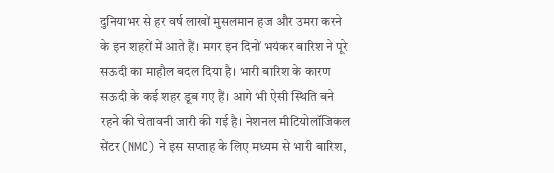दुनियाभर से हर वर्ष लाखों मुसलमान हज और उमरा करने के इन शहरों में आते हैं। मगर इन दिनों भयंकर बारिश ने पूरे सऊदी का माहौल बदल दिया है। भारी बारिश के कारण सऊदी के कई शहर डूब गए हैं। आगे भी ऐसी स्थिति बने रहने की चेतावनी जारी की गई है। नेशनल मीटियोलॉजिकल सेंटर (NMC) ने इस सप्ताह के लिए मध्यम से भारी बारिश,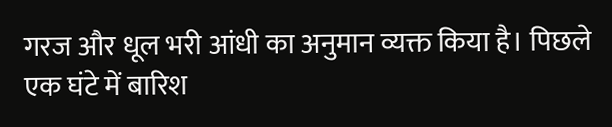गरज और धूल भरी आंधी का अनुमान व्यक्त किया है। पिछले एक घंटे में बारिश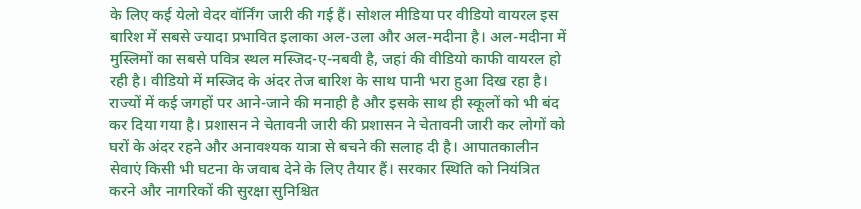के लिए कई येलो वेदर वॉर्निंग जारी की गई हैं। सोशल मीडिया पर वीडियो वायरल इस बारिश में सबसे ज्यादा प्रभावित इलाका अल-उला और अल-मदीना है। अल-मदीना में मुस्लिमों का सबसे पवित्र स्थल मस्जिद-ए-नबवी है, जहां की वीडियो काफी वायरल हो रही है। वीडियो में मस्जिद के अंदर तेज बारिश के साथ पानी भरा हुआ दिख रहा है। राज्यों में कई जगहों पर आने-जाने की मनाही है और इसके साथ ही स्कूलों को भी बंद कर दिया गया है। प्रशासन ने चेतावनी जारी की प्रशासन ने चेतावनी जारी कर लोगों को घरों के अंदर रहने और अनावश्यक यात्रा से बचने की सलाह दी है। आपातकालीन सेवाएं किसी भी घटना के जवाब देने के लिए तैयार हैं। सरकार स्थिति को नियंत्रित करने और नागरिकों की सुरक्षा सुनिश्चित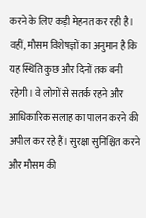करने के लिए कड़ी मेहनत कर रही है। वहीं, मौसम विशेषज्ञों का अनुमान है कि यह स्थिति कुछ और दिनों तक बनी रहेगी। वे लोगों से सतर्क रहने और आधिकारिक सलाह का पालन करने की अपील कर रहे हैं। सुरक्षा सुनिश्चित करने और मौसम की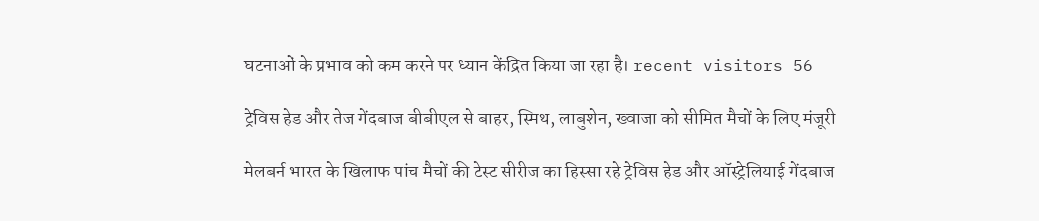घटनाओं के प्रभाव को कम करने पर ध्यान केंद्रित किया जा रहा है। recent visitors 56

ट्रेविस हेड और तेज गेंदबाज बीबीएल से बाहर, स्मिथ, लाबुशेन, ख्वाजा को सीमित मैचों के लिए मंजूरी

मेलबर्न भारत के खिलाफ पांच मैचों की टेस्ट सीरीज का हिस्सा रहे ट्रेविस हेड और ऑस्ट्रेलियाई गेंदबाज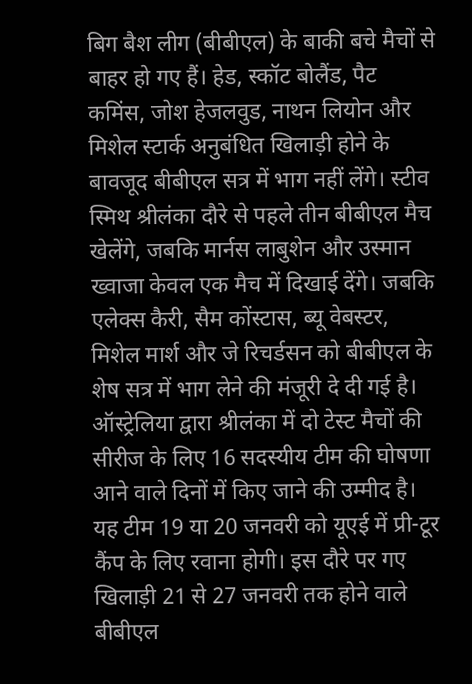बिग बैश लीग (बीबीएल) के बाकी बचे मैचों से बाहर हो गए हैं। हेड, स्कॉट बोलैंड, पैट कमिंस, जोश हेजलवुड, नाथन लियोन और मिशेल स्टार्क अनुबंधित खिलाड़ी होने के बावजूद बीबीएल सत्र में भाग नहीं लेंगे। स्टीव स्मिथ श्रीलंका दौरे से पहले तीन बीबीएल मैच खेलेंगे, जबकि मार्नस लाबुशेन और उस्मान ख्वाजा केवल एक मैच में दिखाई देंगे। जबकि एलेक्स कैरी, सैम कोंस्टास, ब्यू वेबस्टर, मिशेल मार्श और जे रिचर्डसन को बीबीएल के शेष सत्र में भाग लेने की मंजूरी दे दी गई है। ऑस्ट्रेलिया द्वारा श्रीलंका में दो टेस्ट मैचों की सीरीज के लिए 16 सदस्यीय टीम की घोषणा आने वाले दिनों में किए जाने की उम्मीद है। यह टीम 19 या 20 जनवरी को यूएई में प्री-टूर कैंप के लिए रवाना होगी। इस दौरे पर गए खिलाड़ी 21 से 27 जनवरी तक होने वाले बीबीएल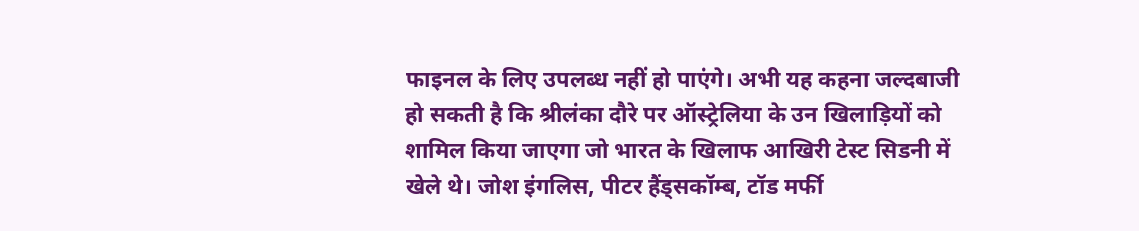फाइनल के लिए उपलब्ध नहीं हो पाएंगे। अभी यह कहना जल्दबाजी हो सकती है कि श्रीलंका दौरे पर ऑस्ट्रेलिया के उन खिलाड़ियों को शामिल किया जाएगा जो भारत के खिलाफ आखिरी टेस्ट सिडनी में खेले थे। जोश इंगलिस, पीटर हैंड्सकॉम्ब, टॉड मर्फी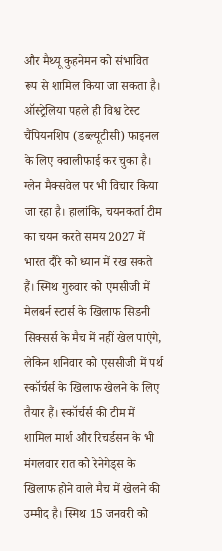और मैथ्यू कुहनेमन को संभावित रूप से शामिल किया जा सकता है। ऑस्ट्रेलिया पहले ही विश्व टेस्ट चैंपियनशिप (डब्ल्यूटीसी) फाइनल के लिए क्वालीफाई कर चुका है। ग्लेन मैक्सवेल पर भी विचार किया जा रहा है। हालांकि, चयनकर्ता टीम का चयन करते समय 2027 में भारत दौरे को ध्यान में रख सकते हैं। स्मिथ गुरुवार को एमसीजी में मेलबर्न स्टार्स के खिलाफ सिडनी सिक्सर्स के मैच में नहीं खेल पाएंगे, लेकिन शनिवार को एससीजी में पर्थ स्कॉर्चर्स के खिलाफ खेलने के लिए तैयार हैं। स्कॉर्चर्स की टीम में शामिल मार्श और रिचर्डसन के भी मंगलवार रात को रेनेगेड्स के खिलाफ होने वाले मैच में खेलने की उम्मीद है। स्मिथ 15 जनवरी को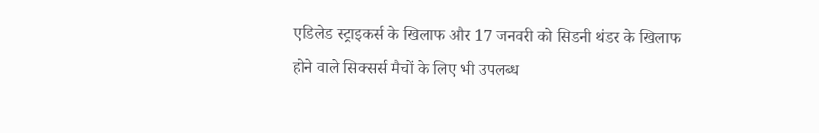एडिलेड स्ट्राइकर्स के खिलाफ और 17 जनवरी को सिडनी थंडर के खिलाफ होने वाले सिक्सर्स मैचों के लिए भी उपलब्ध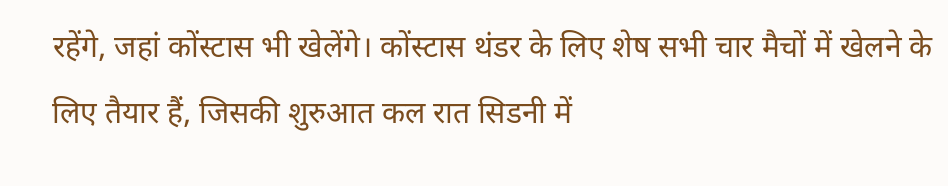रहेंगे, जहां कोंस्टास भी खेलेंगे। कोंस्टास थंडर के लिए शेष सभी चार मैचों में खेलने के लिए तैयार हैं, जिसकी शुरुआत कल रात सिडनी में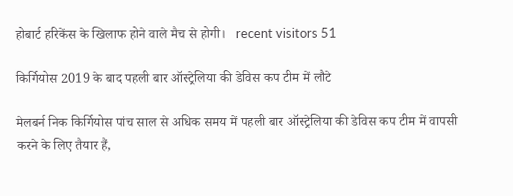होबार्ट हरिकेंस के खिलाफ होने वाले मैच से होगी।   recent visitors 51

किर्गियोस 2019 के बाद पहली बार ऑस्ट्रेलिया की डेविस कप टीम में लौटे

मेलबर्न निक किर्गियोस पांच साल से अधिक समय में पहली बार ऑस्ट्रेलिया की डेविस कप टीम में वापसी करने के लिए तैयार हैं,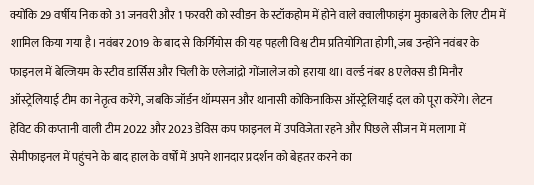क्योंकि 29 वर्षीय निक को 31 जनवरी और 1 फरवरी को स्वीडन के स्टॉकहोम में होने वाले क्वालीफाइंग मुकाबले के लिए टीम में शामिल किया गया है। नवंबर 2019 के बाद से किर्गियोस की यह पहली विश्व टीम प्रतियोगिता होगी, जब उन्होंने नवंबर के फाइनल में बेल्जियम के स्टीव डार्सिस और चिली के एलेजांद्रो गोंजालेज को हराया था। वर्ल्ड नंबर 8 एलेक्स डी मिनौर ऑस्ट्रेलियाई टीम का नेतृत्व करेंगे, जबकि जॉर्डन थॉम्पसन और थानासी कोकिनाकिस ऑस्ट्रेलियाई दल को पूरा करेंगे। लेटन हेविट की कप्तानी वाली टीम 2022 और 2023 डेविस कप फाइनल में उपविजेता रहने और पिछले सीजन में मलागा में सेमीफाइनल में पहुंचने के बाद हाल के वर्षों में अपने शानदार प्रदर्शन को बेहतर करने का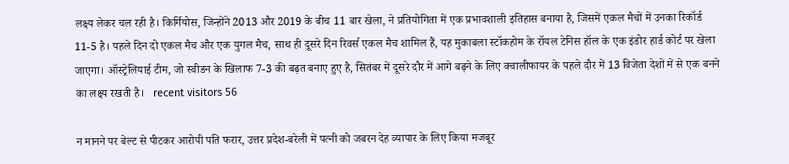लक्ष्य लेकर चल रही है। किर्गियोस, जिन्होंने 2013 और 2019 के बीच 11 बार खेला, ने प्रतियोगिता में एक प्रभावशाली इतिहास बनाया है, जिसमें एकल मैचों में उनका रिकॉर्ड 11-5 है। पहले दिन दो एकल मैच और एक युगल मैच, साथ ही दूसरे दिन रिवर्स एकल मैच शामिल हैं, यह मुकाबला स्टॉकहोम के रॉयल टेनिस हॉल के एक इंडोर हार्ड कोर्ट पर खेला जाएगा। ऑस्ट्रेलियाई टीम, जो स्वीडन के खिलाफ 7-3 की बढ़त बनाए हुए है, सितंबर में दूसरे दौर में आगे बढ़ने के लिए क्वालीफायर के पहले दौर में 13 विजेता देशों में से एक बनने का लक्ष्य रखती है।   recent visitors 56

न मानने पर बेल्ट से पीटकर आरोपी पति फरार, उत्तर प्रदेश-बरेली में पत्नी को जबरन देह व्यापार के लिए किया मजबूर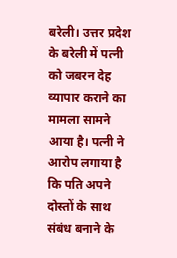बरेली। उत्तर प्रदेश के बरेली में पत्नी को जबरन देह व्यापार कराने का मामला सामने आया है। पत्नी ने आरोप लगाया है कि पति अपने दोस्तों के साथ संबंध बनाने के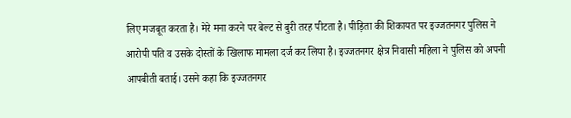लिए मजबूत करता है। मेरे मना करने पर बेल्ट से बुरी तरह पीटता है। पीड़िता की शिकायत पर इज्जतनगर पुलिस ने आरोपी पति व उसके दोस्तों के खिलाफ मामला दर्ज कर लिया है। इज्जतनगर क्षेत्र निवासी महिला ने पुलिस को अपनी आपबीती बताई। उसने कहा कि इज्जतनगर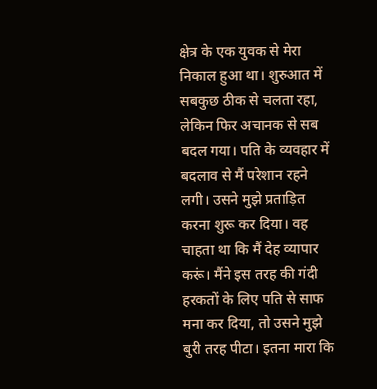क्षेत्र के एक युवक से मेरा निकाल हुआ था। शुरुआत में सबकुछ ठीक से चलता रहा, लेकिन फिर अचानक से सब बदल गया। पति के व्यवहार में बदलाव से मैं परेशान रहने लगी। उसने मुझे प्रताड़ित करना शुरू कर दिया। वह चाहता था कि मैं देह व्यापार करूं। मैंने इस तरह की गंदी हरकतों के लिए पति से साफ मना कर दिया, तो उसने मुझे बुरी तरह पीटा। इतना मारा कि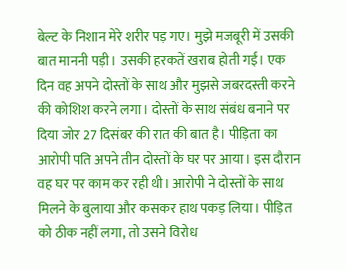बेल्ट के निशान मेरे शरीर पड़ गए। मुझे मजबूरी में उसकी बात माननी पड़ी। उसकी हरकतें खराब होती गईं। एक दिन वह अपने दोस्तों के साथ और मुझसे जबरदस्ती करने की कोशिश करने लगा। दोस्तों के साथ संबंध बनाने पर दिया जोर 27 दिसंबर की रात की बात है। पीड़िता का आरोपी पति अपने तीन दोस्तों के घर पर आया। इस दौरान वह घर पर काम कर रही थी। आरोपी ने दोस्तों के साथ मिलने के बुलाया और कसकर हाथ पकड़ लिया। पीड़ित को ठीक नहीं लगा, तो उसने विरोध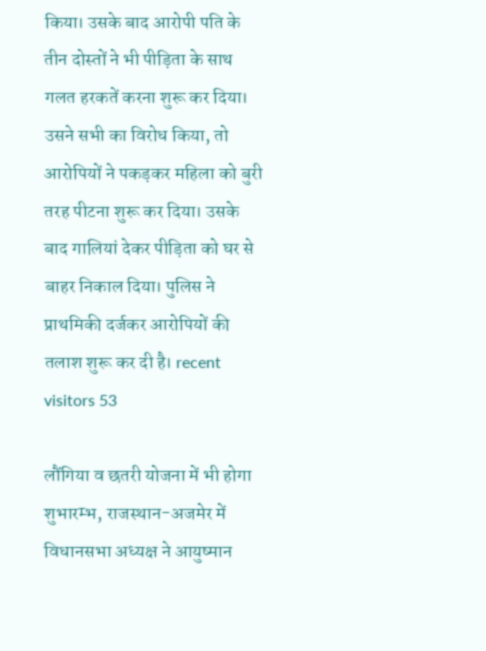किया। उसके बाद आरोपी पति के तीन दोस्तों ने भी पीड़िता के साथ गलत हरकतें करना शुरू कर दिया। उसने सभी का विरोध किया, तो आरोपियों ने पकड़कर महिला को बुरी तरह पीटना शुरू कर दिया। उसके बाद गालियां देकर पीड़िता को घर से बाहर निकाल दिया। पुलिस ने प्राथमिकी दर्जकर आरोपियों की तलाश शुरू कर दी है। recent visitors 53

लौंगिया व छतरी योजना में भी होगा शुभारम्भ, राजस्थान-अजमेर में विधानसभा अध्यक्ष ने आयुष्मान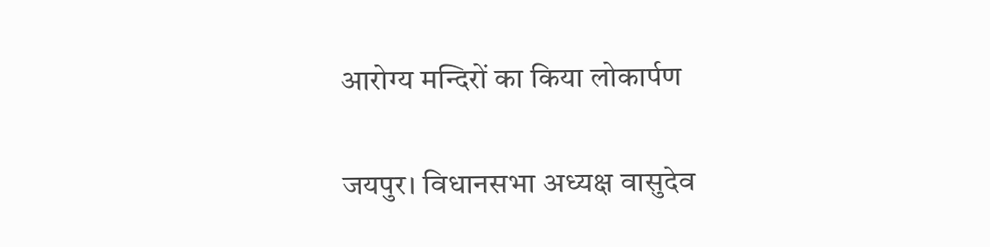आरोग्य मन्दिरों का किया लोकार्पण

जयपुर। विधानसभा अध्यक्ष वासुदेव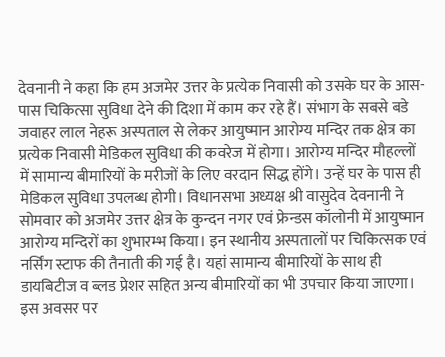देवनानी ने कहा कि हम अजमेर उत्तर के प्रत्येक निवासी को उसके घर के आस-पास चिकित्सा सुविधा देने की दिशा में काम कर रहे हैं। संभाग के सबसे बडे जवाहर लाल नेहरू अस्पताल से लेकर आयुष्मान आरोग्य मन्दिर तक क्षेत्र का प्रत्येक निवासी मेडिकल सुविधा की कवरेज में होगा। आरोग्य मन्दिर मौहल्लों में सामान्य बीमारियों के मरीजों के लिए वरदान सिद्ध होंगे। उन्हें घर के पास ही मेडिकल सुविधा उपलब्ध होगी। विधानसभा अध्यक्ष श्री वासुदेव देवनानी ने सोमवार को अजमेर उत्तर क्षेत्र के कुन्दन नगर एवं फ्रेन्डस कॉलोनी में आयुष्मान आरोग्य मन्दिरों का शुभारम्भ किया। इन स्थानीय अस्पतालों पर चिकित्सक एवं नर्सिंग स्टाफ की तैनाती की गई है। यहां सामान्य बीमारियों के साथ ही डायबिटीज व ब्लड प्रेशर सहित अन्य बीमारियों का भी उपचार किया जाएगा। इस अवसर पर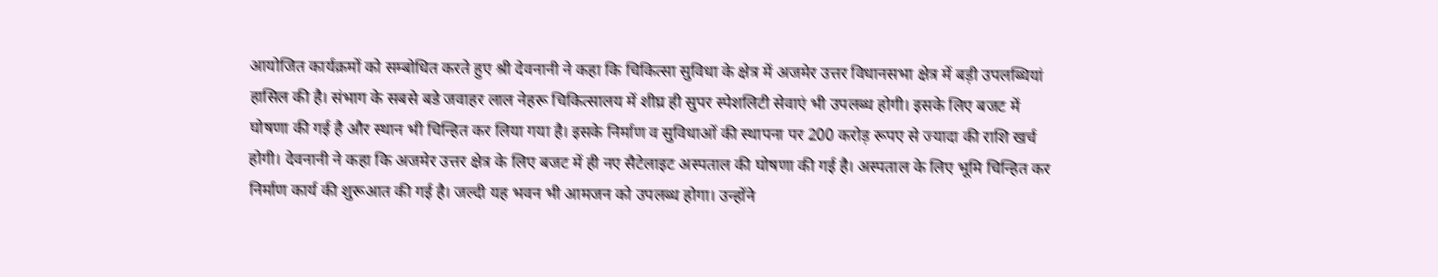आयोजित कार्यक्रमों को सम्बोधित करते हुए श्री देवनानी ने कहा कि चिकित्सा सुविधा के क्षेत्र में अजमेर उत्तर विधानसभा क्षेत्र में बड़ी उपलब्धियां हासिल की है। संभाग के सबसे बडे जवाहर लाल नेहरू चिकित्सालय में शीघ्र ही सुपर स्पेशलिटी सेवाएं भी उपलब्ध होगी। इसके लिए बजट में घोषणा की गई है और स्थान भी चिन्हित कर लिया गया है। इसके निर्माण व सुविधाओं की स्थापना पर 200 करोड़ रूपए से ज्यादा की राशि खर्च होगी। देवनानी ने कहा कि अजमेर उत्तर क्षेत्र के लिए बजट में ही नए सैटेलाइट अस्पताल की घोषणा की गई है। अस्पताल के लिए भूमि चिन्हित कर निर्माण कार्य की शुरूआत की गई है। जल्दी यह भवन भी आमजन को उपलब्ध होगा। उन्होंने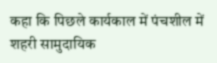कहा कि पिछले कार्यकाल में पंचशील में शहरी सामुदायिक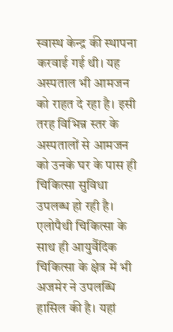स्वास्थ केन्द्र की स्थापना करवाई गई थी। यह अस्पताल भी आमजन को राहत दे रहा है। इसी तरह विभिन्न स्तर के अस्पतालों से आमजन को उनके घर के पास ही चिकित्सा सुविधा उपलब्ध हो रही है। एलोपैथी चिकित्सा के साथ ही आयुर्वैदिक चिकित्सा के क्षेत्र में भी अजमेर ने उपलब्धि हासिल की है। यहां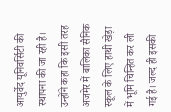आयुर्वेद यूनिवर्सिटी की स्थापना की जा रही है। उन्होंने कहा कि इसी तरह अजमेर में बालिका सैनिक स्कूल के लिए हाथी खेड़ा में भूमि चिन्हित कर ली गई है। जल्द ही इसकी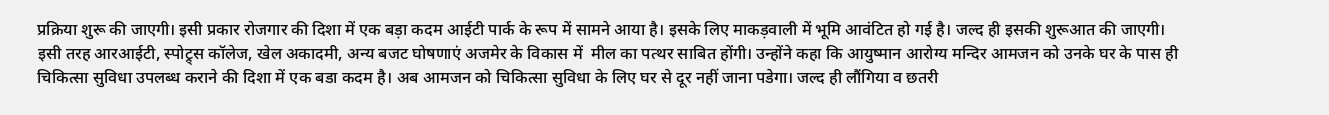प्रक्रिया शुरू की जाएगी। इसी प्रकार रोजगार की दिशा में एक बड़ा कदम आईटी पार्क के रूप में सामने आया है। इसके लिए माकड़वाली में भूमि आवंटित हो गई है। जल्द ही इसकी शुरूआत की जाएगी। इसी तरह आरआईटी, स्पोट्र्स कॉलेज, खेल अकादमी, अन्य बजट घोषणाएं अजमेर के विकास में  मील का पत्थर साबित होंगी। उन्होंने कहा कि आयुष्मान आरोग्य मन्दिर आमजन को उनके घर के पास ही चिकित्सा सुविधा उपलब्ध कराने की दिशा में एक बडा कदम है। अब आमजन को चिकित्सा सुविधा के लिए घर से दूर नहीं जाना पडेगा। जल्द ही लौंगिया व छतरी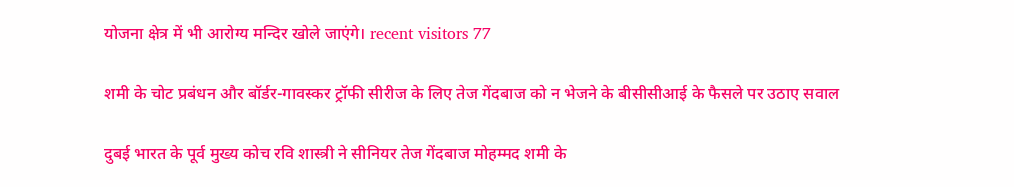योजना क्षेत्र में भी आरोग्य मन्दिर खोले जाएंगे। recent visitors 77

शमी के चोट प्रबंधन और बॉर्डर-गावस्कर ट्रॉफी सीरीज के लिए तेज गेंदबाज को न भेजने के बीसीसीआई के फैसले पर उठाए सवाल

दुबई भारत के पूर्व मुख्य कोच रवि शास्त्री ने सीनियर तेज गेंदबाज मोहम्मद शमी के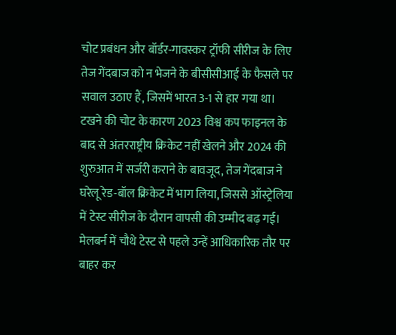चोट प्रबंधन और बॉर्डर-गावस्कर ट्रॉफी सीरीज के लिए तेज गेंदबाज को न भेजने के बीसीसीआई के फैसले पर सवाल उठाए हैं, जिसमें भारत 3-1 से हार गया था। टखने की चोट के कारण 2023 विश्व कप फाइनल के बाद से अंतरराष्ट्रीय क्रिकेट नहीं खेलने और 2024 की शुरुआत में सर्जरी कराने के बावजूद, तेज गेंदबाज ने घरेलू रेड-बॉल क्रिकेट में भाग लिया, जिससे ऑस्ट्रेलिया में टेस्ट सीरीज के दौरान वापसी की उम्मीद बढ़ गई। मेलबर्न में चौथे टेस्ट से पहले उन्हें आधिकारिक तौर पर बाहर कर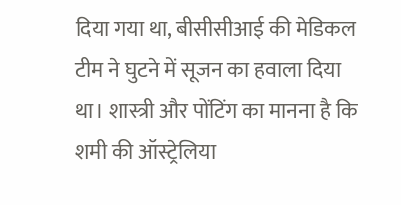दिया गया था, बीसीसीआई की मेडिकल टीम ने घुटने में सूजन का हवाला दिया था। शास्त्री और पोंटिंग का मानना है कि शमी की ऑस्ट्रेलिया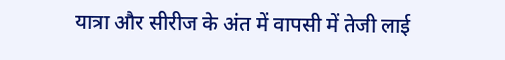यात्रा और सीरीज के अंत में वापसी में तेजी लाई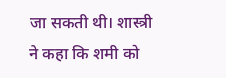जा सकती थी। शास्त्री ने कहा कि शमी को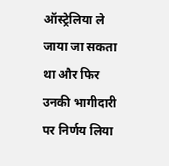ऑस्ट्रेलिया ले जाया जा सकता था और फिर उनकी भागीदारी पर निर्णय लिया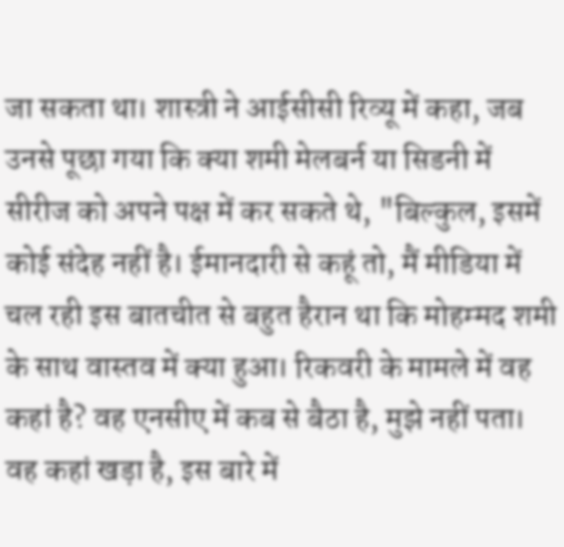जा सकता था। शास्त्री ने आईसीसी रिव्यू में कहा, जब उनसे पूछा गया कि क्या शमी मेलबर्न या सिडनी में सीरीज को अपने पक्ष में कर सकते थे, "बिल्कुल, इसमें कोई संदेह नहीं है। ईमानदारी से कहूं तो, मैं मीडिया में चल रही इस बातचीत से बहुत हैरान था कि मोहम्मद शमी के साथ वास्तव में क्या हुआ। रिकवरी के मामले में वह कहां है? वह एनसीए में कब से बैठा है, मुझे नहीं पता। वह कहां खड़ा है, इस बारे में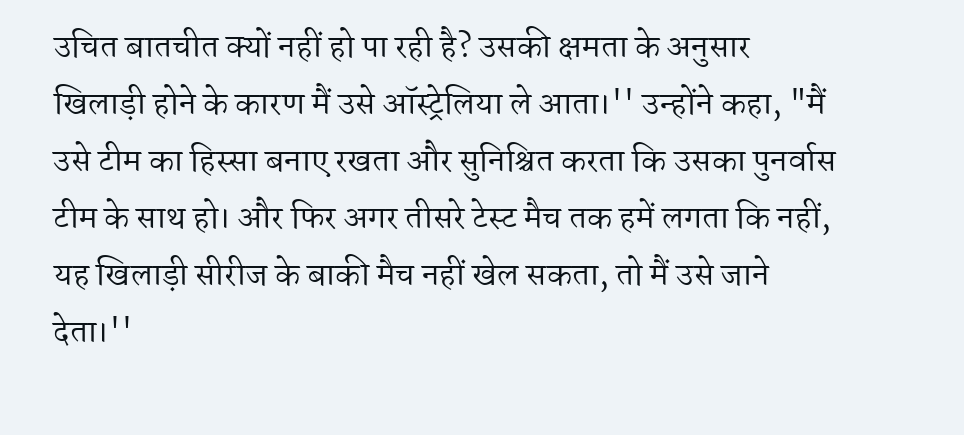उचित बातचीत क्यों नहीं हो पा रही है? उसकी क्षमता के अनुसार खिलाड़ी होने के कारण मैं उसे ऑस्ट्रेलिया ले आता।'' उन्होंने कहा, "मैं उसे टीम का हिस्सा बनाए रखता और सुनिश्चित करता कि उसका पुनर्वास टीम के साथ हो। और फिर अगर तीसरे टेस्ट मैच तक हमें लगता कि नहीं, यह खिलाड़ी सीरीज के बाकी मैच नहीं खेल सकता, तो मैं उसे जाने देता।''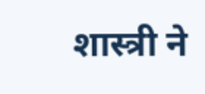शास्त्री ने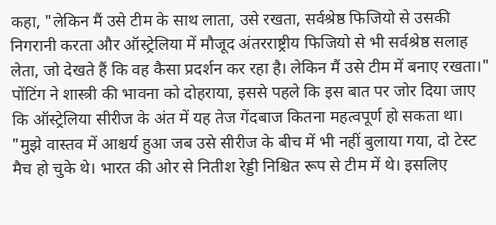कहा, "लेकिन मैं उसे टीम के साथ लाता, उसे रखता, सर्वश्रेष्ठ फिजियो से उसकी निगरानी करता और ऑस्ट्रेलिया में मौजूद अंतरराष्ट्रीय फिजियो से भी सर्वश्रेष्ठ सलाह लेता, जो देखते हैं कि वह कैसा प्रदर्शन कर रहा है। लेकिन मैं उसे टीम में बनाए रखता।" पोंटिंग ने शास्त्री की भावना को दोहराया, इससे पहले कि इस बात पर जोर दिया जाए कि ऑस्ट्रेलिया सीरीज के अंत में यह तेज गेंदबाज कितना महत्वपूर्ण हो सकता था। "मुझे वास्तव में आश्चर्य हुआ जब उसे सीरीज के बीच में भी नहीं बुलाया गया, दो टेस्ट मैच हो चुके थे। भारत की ओर से नितीश रेड्डी निश्चित रूप से टीम में थे। इसलिए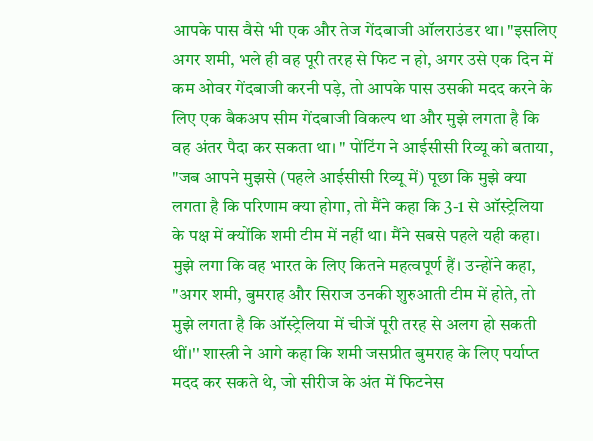आपके पास वैसे भी एक और तेज गेंदबाजी ऑलराउंडर था। "इसलिए अगर शमी, भले ही वह पूरी तरह से फिट न हो, अगर उसे एक दिन में कम ओवर गेंदबाजी करनी पड़े, तो आपके पास उसकी मदद करने के लिए एक बैकअप सीम गेंदबाजी विकल्प था और मुझे लगता है कि वह अंतर पैदा कर सकता था। " पोंटिंग ने आईसीसी रिव्यू को बताया, "जब आपने मुझसे (पहले आईसीसी रिव्यू में) पूछा कि मुझे क्या लगता है कि परिणाम क्या होगा, तो मैंने कहा कि 3-1 से ऑस्ट्रेलिया के पक्ष में क्योंकि शमी टीम में नहीं था। मैंने सबसे पहले यही कहा। मुझे लगा कि वह भारत के लिए कितने महत्वपूर्ण हैं। उन्होंने कहा, "अगर शमी, बुमराह और सिराज उनकी शुरुआती टीम में होते, तो मुझे लगता है कि ऑस्ट्रेलिया में चीजें पूरी तरह से अलग हो सकती थीं।'' शास्त्री ने आगे कहा कि शमी जसप्रीत बुमराह के लिए पर्याप्त मदद कर सकते थे, जो सीरीज के अंत में फिटनेस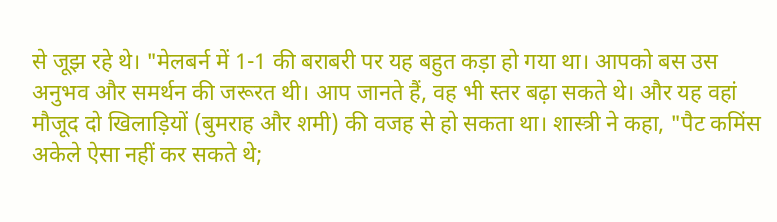से जूझ रहे थे। "मेलबर्न में 1-1 की बराबरी पर यह बहुत कड़ा हो गया था। आपको बस उस अनुभव और समर्थन की जरूरत थी। आप जानते हैं, वह भी स्तर बढ़ा सकते थे। और यह वहां मौजूद दो खिलाड़ियों (बुमराह और शमी) की वजह से हो सकता था। शास्त्री ने कहा, "पैट कमिंस अकेले ऐसा नहीं कर सकते थे;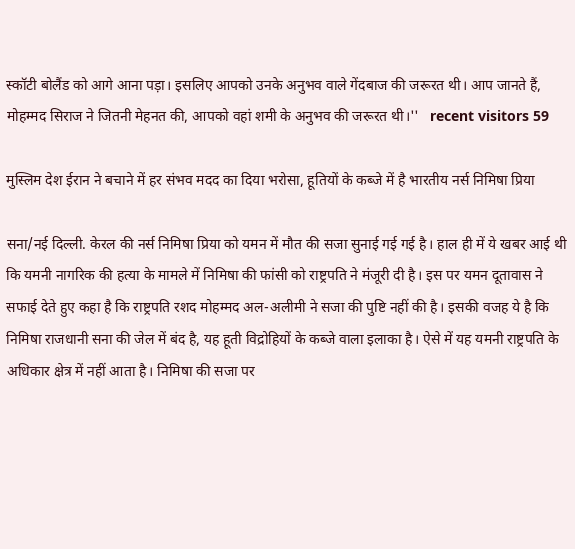स्कॉटी बोलैंड को आगे आना पड़ा। इसलिए आपको उनके अनुभव वाले गेंदबाज की जरूरत थी। आप जानते हैं, मोहम्मद सिराज ने जितनी मेहनत की, आपको वहां शमी के अनुभव की जरूरत थी।''   recent visitors 59

मुस्लिम देश ईरान ने बचाने में हर संभव मदद का दिया भरोसा, हूतियों के कब्जे में है भारतीय नर्स निमिषा प्रिया

सना/नई दिल्ली. केरल की नर्स निमिषा प्रिया को यमन में मौत की सजा सुनाई गई गई है। हाल ही में ये खबर आई थी कि यमनी नागरिक की हत्या के मामले में निमिषा की फांसी को राष्ट्रपति ने मंजूरी दी है। इस पर यमन दूतावास ने सफाई देते हुए कहा है कि राष्ट्रपति रशद मोहम्मद अल-अलीमी ने सजा की पुष्टि नहीं की है। इसकी वजह ये है कि निमिषा राजधानी सना की जेल में बंद है, यह हूती विद्रोहियों के कब्जे वाला इलाका है। ऐसे में यह यमनी राष्ट्रपति के अधिकार क्षेत्र में नहीं आता है। निमिषा की सजा पर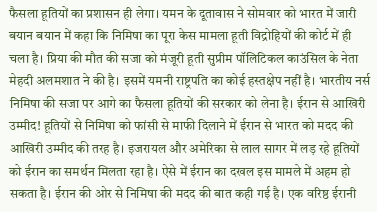फैसला हूतियों का प्रशासन ही लेगा। यमन के दूतावास ने सोमवार को भारत में जारी बयान बयान में कहा कि निमिषा का पूरा केस मामला हूती विद्रोहियों की कोर्ट में ही चला है। प्रिया की मौत की सजा को मंजूरी हूती सुप्रीम पॉलिटिकल काउंसिल के नेता मेहदी अलमशात ने की है। इसमें यमनी राष्ट्रपति का कोई हस्तक्षेप नहीं है। भारतीय नर्स निमिषा की सजा पर आगे का फैसला हूतियों की सरकार को लेना है। ईरान से आखिरी उम्मीद! हूतियों से निमिषा को फांसी से माफी दिलाने में ईरान से भारत को मदद की आखिरी उम्मीद की तरह है। इजरायल और अमेरिका से लाल सागर में लड़ रहे हूतियों को ईरान का समर्थन मिलता रहा है। ऐसे में ईरान का दखल इस मामले में अहम हो सकता है। ईरान की ओर से निमिषा की मदद की बात कही गई है। एक वरिष्ठ ईरानी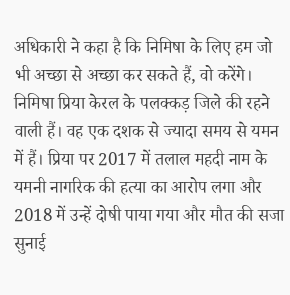अधिकारी ने कहा है कि निमिषा के लिए हम जो भी अच्छा से अच्छा कर सकते हैं, वो करेंगे। निमिषा प्रिया केरल के पलक्कड़ जिले की रहने वाली हैं। वह एक दशक से ज्यादा समय से यमन में हैं। प्रिया पर 2017 में तलाल महदी नाम के यमनी नागरिक की हत्या का आरोप लगा और 2018 में उन्हें दोषी पाया गया और मौत की सजा सुनाई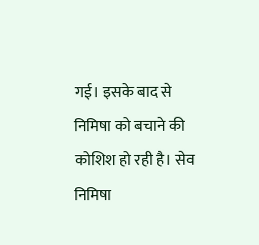गई। इसके बाद से निमिषा को बचाने की कोशिश हो रही है। सेव निमिषा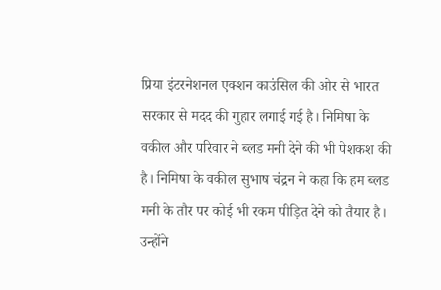प्रिया इंटरनेशनल एक्शन काउंसिल की ओर से भारत सरकार से मदद की गुहार लगाई गई है। निमिषा के वकील और परिवार ने ब्लड मनी देने की भी पेशकश की है। निमिषा के वकील सुभाष चंद्रन ने कहा कि हम ब्लड मनी के तौर पर कोई भी रकम पीड़ित देने को तैयार है। उन्होंने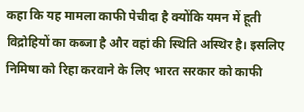कहा कि यह मामला काफी पेचीदा है क्योंकि यमन में हूती विद्रोहियों का कब्जा है और वहां की स्थिति अस्थिर है। इसलिए निमिषा को रिहा करवाने के लिए भारत सरकार को काफी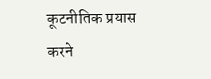कूटनीतिक प्रयास करने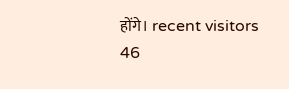होंगे। recent visitors 46